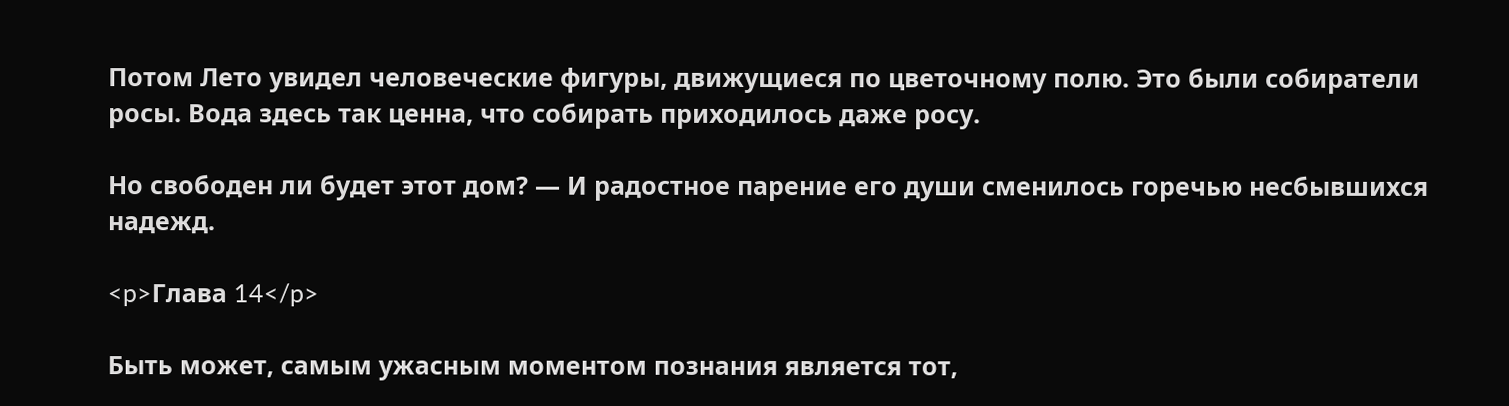Потом Лето увидел человеческие фигуры, движущиеся по цветочному полю. Это были собиратели росы. Вода здесь так ценна, что собирать приходилось даже росу.

Но свободен ли будет этот дом? — И радостное парение его души сменилось горечью несбывшихся надежд.

<p>Глава 14</p>

Быть может, самым ужасным моментом познания является тот,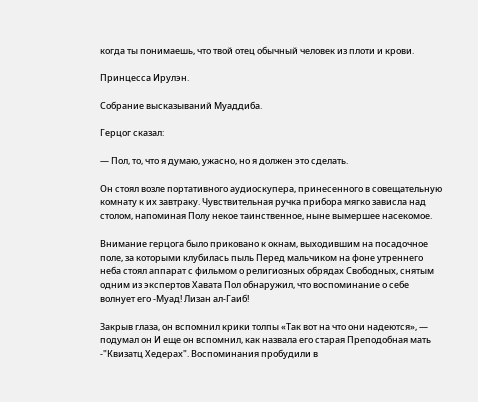когда ты понимаешь, что твой отец обычный человек из плоти и крови.

Принцесса Ирулэн.

Собрание высказываний Муаддиба.

Герцог сказал:

— Пол, то, что я думаю, ужасно, но я должен это сделать.

Он стоял возле портативного аудиоскупера, принесенного в совещательную комнату к их завтраку. Чувствительная ручка прибора мягко зависла над столом, напоминая Полу некое таинственное, ныне вымершее насекомое.

Внимание герцога было приковано к окнам, выходившим на посадочное поле, за которыми клубилась пыль Перед мальчиком на фоне утреннего неба стоял аппарат с фильмом о религиозных обрядах Свободных, снятым одним из экспертов Хавата Пол обнаружил, что воспоминание о себе волнует его -Муад! Лизан ал-Гаиб!

Закрыв глаза, он вспомнил крики толпы «Так вот на что они надеются», — подумал он И еще он вспомнил, как назвала его старая Преподобная мать -"Квизатц Хедерах". Воспоминания пробудили в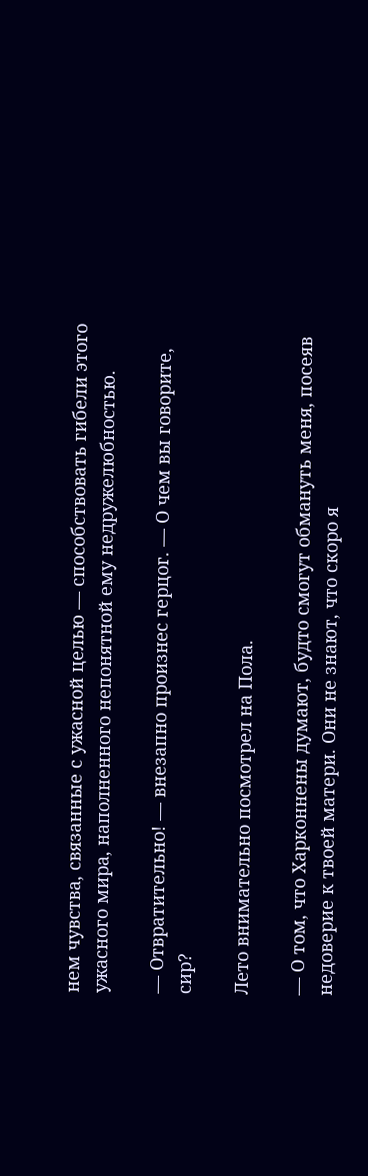нем чувства, связанные с ужасной целью — способствовать гибели этого ужасного мира, наполненного непонятной ему недружелюбностью.

— Отвратительно! — внезапно произнес герцог. — О чем вы говорите, сир?

Лето внимательно посмотрел на Пола.

— О том, что Харконнены думают, будто смогут обмануть меня, посеяв недоверие к твоей матери. Они не знают, что скоро я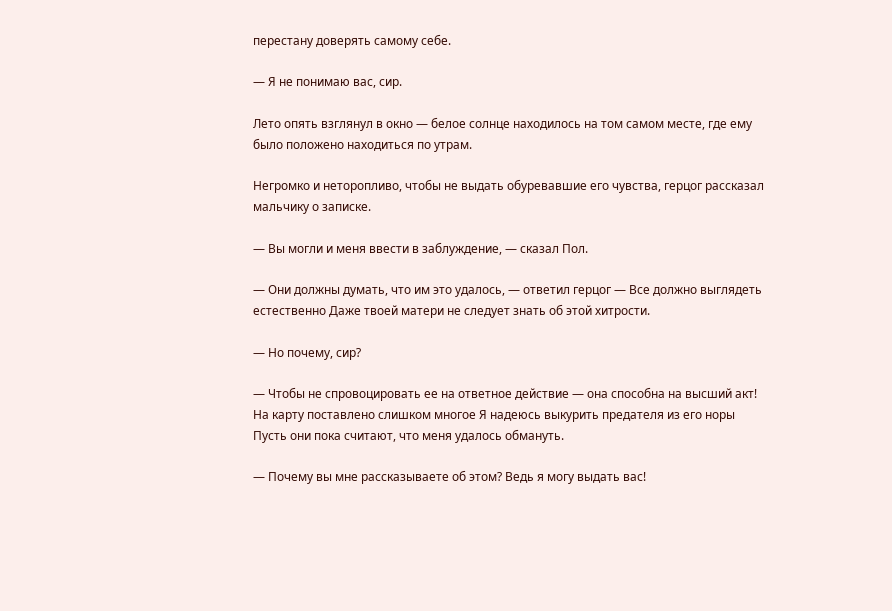перестану доверять самому себе.

— Я не понимаю вас, сир.

Лето опять взглянул в окно — белое солнце находилось на том самом месте, где ему было положено находиться по утрам.

Негромко и неторопливо, чтобы не выдать обуревавшие его чувства, герцог рассказал мальчику о записке.

— Вы могли и меня ввести в заблуждение, — сказал Пол.

— Они должны думать, что им это удалось, — ответил герцог — Все должно выглядеть естественно Даже твоей матери не следует знать об этой хитрости.

— Но почему, сир?

— Чтобы не спровоцировать ее на ответное действие — она способна на высший акт! На карту поставлено слишком многое Я надеюсь выкурить предателя из его норы Пусть они пока считают, что меня удалось обмануть.

— Почему вы мне рассказываете об этом? Ведь я могу выдать вас!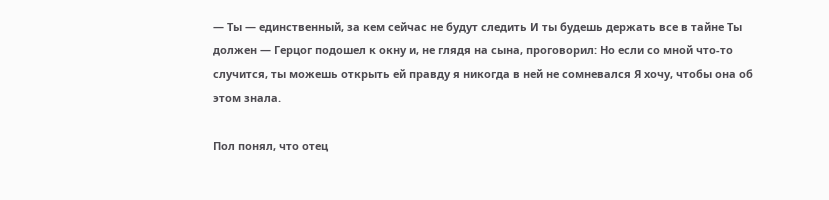— Ты — единственный, за кем сейчас не будут следить И ты будешь держать все в тайне Ты должен — Герцог подошел к окну и, не глядя на сына, проговорил: Но если со мной что-то случится, ты можешь открыть ей правду я никогда в ней не сомневался Я хочу, чтобы она об этом знала.

Пол понял, что отец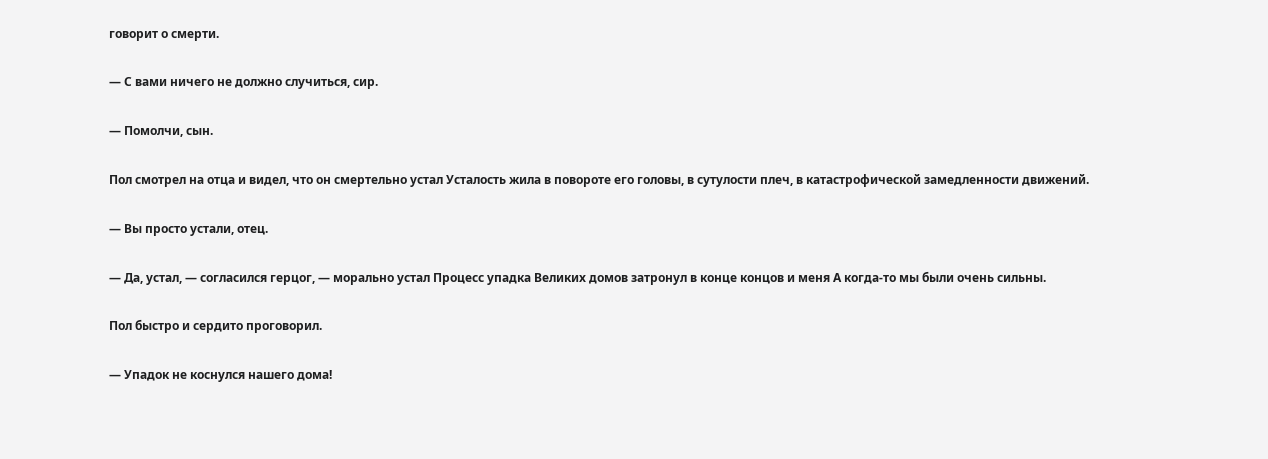говорит о смерти.

— С вами ничего не должно случиться, сир.

— Помолчи, сын.

Пол смотрел на отца и видел, что он смертельно устал Усталость жила в повороте его головы, в сутулости плеч, в катастрофической замедленности движений.

— Вы просто устали, отец.

— Да, устал, — согласился герцог, — морально устал Процесс упадка Великих домов затронул в конце концов и меня А когда-то мы были очень сильны.

Пол быстро и сердито проговорил.

— Упадок не коснулся нашего дома!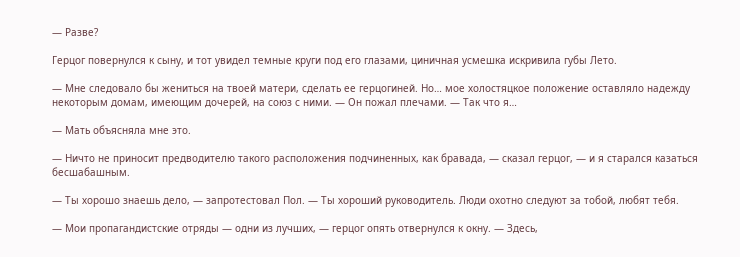— Разве?

Герцог повернулся к сыну, и тот увидел темные круги под его глазами, циничная усмешка искривила губы Лето.

— Мне следовало бы жениться на твоей матери, сделать ее герцогиней. Но… мое холостяцкое положение оставляло надежду некоторым домам, имеющим дочерей, на союз с ними. — Он пожал плечами. — Так что я…

— Мать объясняла мне это.

— Ничто не приносит предводителю такого расположения подчиненных, как бравада, — сказал герцог, — и я старался казаться бесшабашным.

— Ты хорошо знаешь дело, — запротестовал Пол. — Ты хороший руководитель. Люди охотно следуют за тобой, любят тебя.

— Мои пропагандистские отряды — одни из лучших, — герцог опять отвернулся к окну. — Здесь,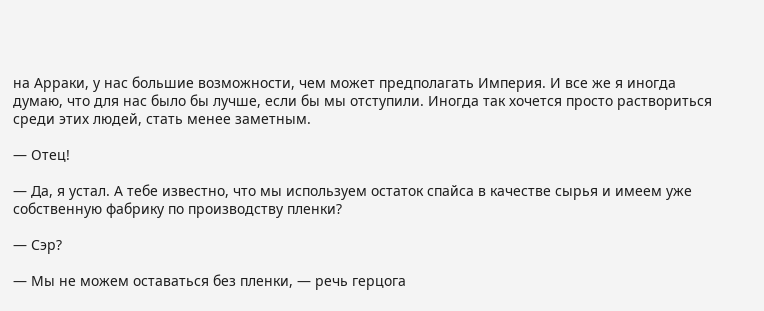на Арраки, у нас большие возможности, чем может предполагать Империя. И все же я иногда думаю, что для нас было бы лучше, если бы мы отступили. Иногда так хочется просто раствориться среди этих людей, стать менее заметным.

— Отец!

— Да, я устал. А тебе известно, что мы используем остаток спайса в качестве сырья и имеем уже собственную фабрику по производству пленки?

— Сэр?

— Мы не можем оставаться без пленки, — речь герцога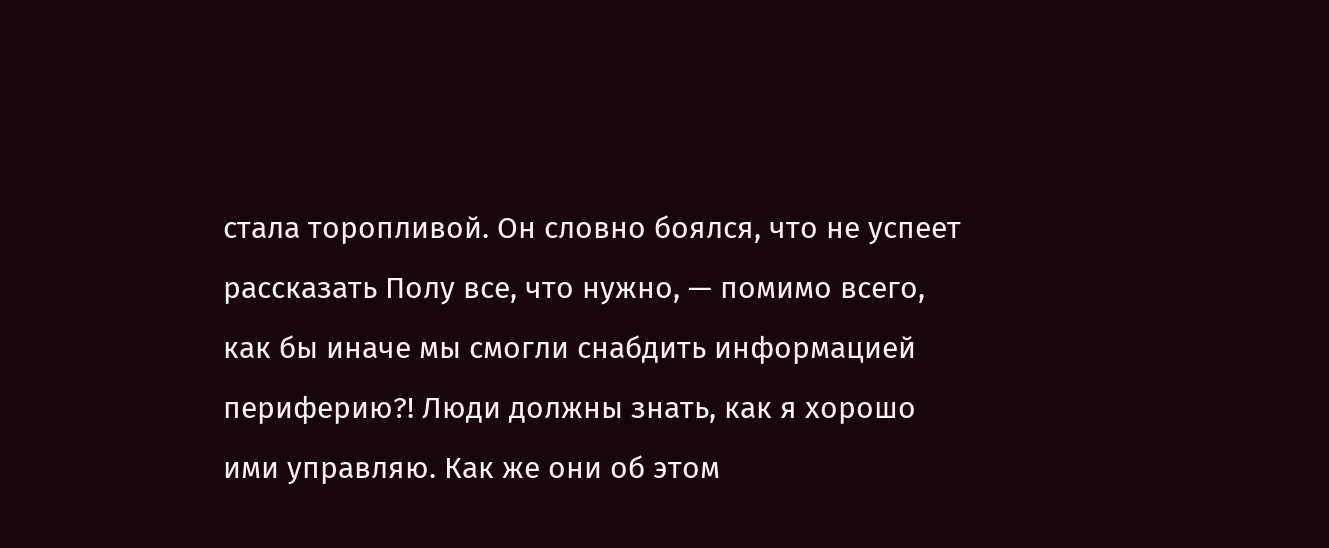стала торопливой. Он словно боялся, что не успеет рассказать Полу все, что нужно, — помимо всего, как бы иначе мы смогли снабдить информацией периферию?! Люди должны знать, как я хорошо ими управляю. Как же они об этом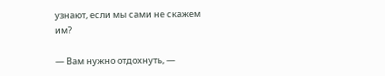узнают, если мы сами не скажем им?

— Вам нужно отдохнуть, —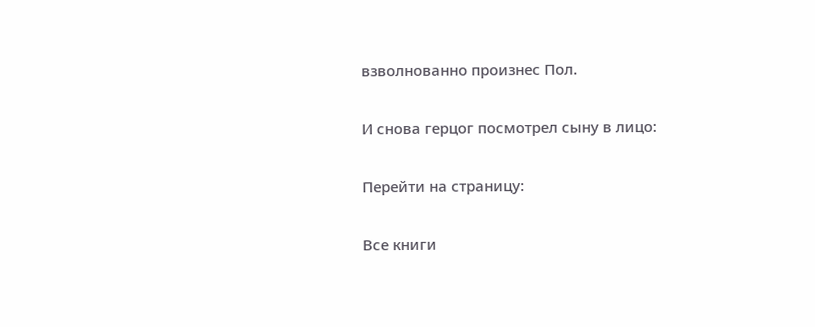взволнованно произнес Пол.

И снова герцог посмотрел сыну в лицо:

Перейти на страницу:

Все книги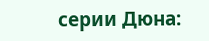серии Дюна: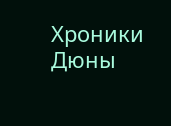Хроники Дюны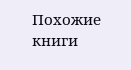Похожие книги